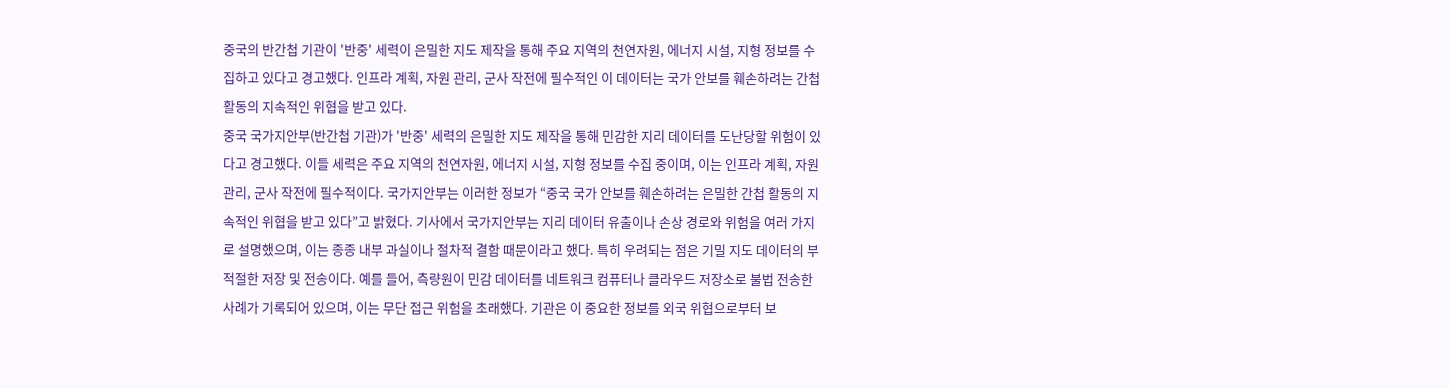중국의 반간첩 기관이 '반중' 세력이 은밀한 지도 제작을 통해 주요 지역의 천연자원, 에너지 시설, 지형 정보를 수집하고 있다고 경고했다. 인프라 계획, 자원 관리, 군사 작전에 필수적인 이 데이터는 국가 안보를 훼손하려는 간첩 활동의 지속적인 위협을 받고 있다.
중국 국가지안부(반간첩 기관)가 '반중' 세력의 은밀한 지도 제작을 통해 민감한 지리 데이터를 도난당할 위험이 있다고 경고했다. 이들 세력은 주요 지역의 천연자원, 에너지 시설, 지형 정보를 수집 중이며, 이는 인프라 계획, 자원 관리, 군사 작전에 필수적이다. 국가지안부는 이러한 정보가 “중국 국가 안보를 훼손하려는 은밀한 간첩 활동의 지속적인 위협을 받고 있다”고 밝혔다. 기사에서 국가지안부는 지리 데이터 유출이나 손상 경로와 위험을 여러 가지로 설명했으며, 이는 종종 내부 과실이나 절차적 결함 때문이라고 했다. 특히 우려되는 점은 기밀 지도 데이터의 부적절한 저장 및 전송이다. 예를 들어, 측량원이 민감 데이터를 네트워크 컴퓨터나 클라우드 저장소로 불법 전송한 사례가 기록되어 있으며, 이는 무단 접근 위험을 초래했다. 기관은 이 중요한 정보를 외국 위협으로부터 보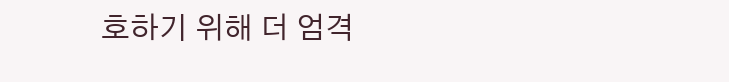호하기 위해 더 엄격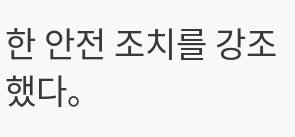한 안전 조치를 강조했다。